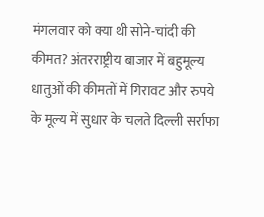मंगलवार को क्या थी सोने-चांदी की कीमत? अंतरराष्ट्रीय बाजार में बहुमूल्य धातुओं की कीमतों में गिरावट और रुपये के मूल्य में सुधार के चलते दिल्ली सर्राफा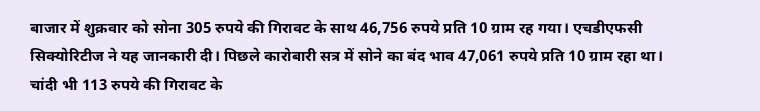बाजार में शुक्रवार को सोना 305 रुपये की गिरावट के साथ 46,756 रुपये प्रति 10 ग्राम रह गया। एचडीएफसी सिक्योरिटीज ने यह जानकारी दी। पिछले कारोबारी सत्र में सोने का बंद भाव 47,061 रुपये प्रति 10 ग्राम रहा था। चांदी भी 113 रुपये की गिरावट के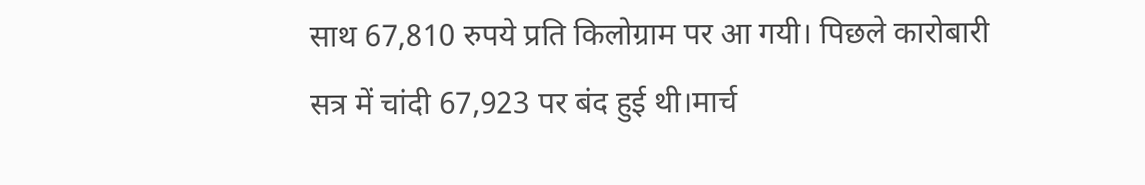साथ 67,810 रुपये प्रति किलोग्राम पर आ गयी। पिछले कारोबारी सत्र में चांदी 67,923 पर बंद हुई थी।मार्च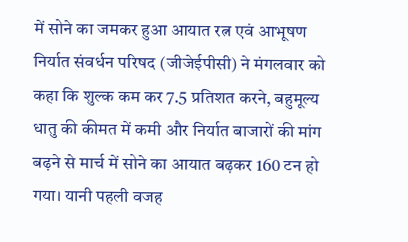में सोने का जमकर हुआ आयात रत्न एवं आभूषण निर्यात संवर्धन परिषद (जीजेईपीसी) ने मंगलवार को कहा कि शुल्क कम कर 7.5 प्रतिशत करने, बहुमूल्य धातु की कीमत में कमी और निर्यात बाजारों की मांग बढ़ने से मार्च में सोने का आयात बढ़कर 160 टन हो गया। यानी पहली वजह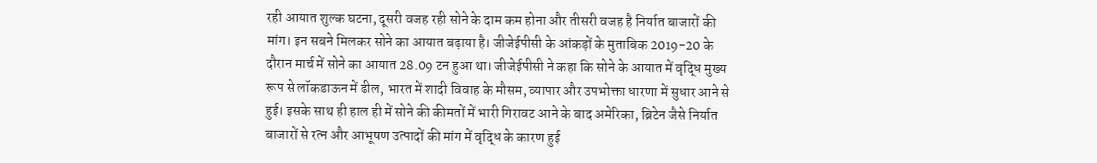रही आयात शुल्क घटना, दूसरी वजह रही सोने के दाम कम होना और तीसरी वजह है निर्यात बाजारों की मांग। इन सबने मिलकर सोने का आयात बढ़ाया है। जीजेईपीसी के आंकड़ों के मुताबिक 2019-20 के दौरान मार्च में सोने का आयात 28.09 टन हुआ था। जीजेईपीसी ने कहा कि सोने के आयात में वृद्धि मुख्य रूप से लॉकडाऊन में ढील, भारत में शादी विवाह के मौसम, व्यापार और उपभोक्ता धारणा में सुधार आने से हुई। इसके साथ ही हाल ही में सोने की कीमतों में भारी गिरावट आने के बाद अमेरिका, ब्रिटेन जैसे निर्यात बाजारों से रत्न और आभूषण उत्पादों की मांग में वृद्धि के कारण हुई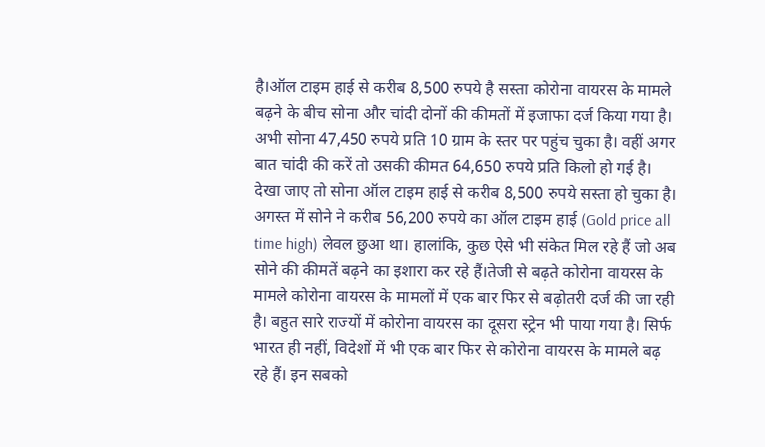है।ऑल टाइम हाई से करीब 8,500 रुपये है सस्ता कोरोना वायरस के मामले बढ़ने के बीच सोना और चांदी दोनों की कीमतों में इजाफा दर्ज किया गया है। अभी सोना 47,450 रुपये प्रति 10 ग्राम के स्तर पर पहुंच चुका है। वहीं अगर बात चांदी की करें तो उसकी कीमत 64,650 रुपये प्रति किलो हो गई है। देखा जाए तो सोना ऑल टाइम हाई से करीब 8,500 रुपये सस्ता हो चुका है। अगस्त में सोने ने करीब 56,200 रुपये का ऑल टाइम हाई (Gold price all time high) लेवल छुआ था। हालांकि, कुछ ऐसे भी संकेत मिल रहे हैं जो अब सोने की कीमतें बढ़ने का इशारा कर रहे हैं।तेजी से बढ़ते कोरोना वायरस के मामले कोरोना वायरस के मामलों में एक बार फिर से बढ़ोतरी दर्ज की जा रही है। बहुत सारे राज्यों में कोरोना वायरस का दूसरा स्ट्रेन भी पाया गया है। सिर्फ भारत ही नहीं, विदेशों में भी एक बार फिर से कोरोना वायरस के मामले बढ़ रहे हैं। इन सबको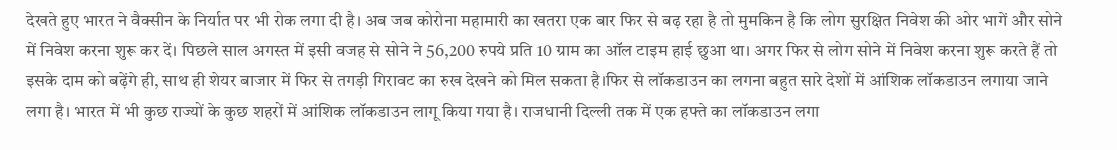देखते हुए भारत ने वैक्सीन के निर्यात पर भी रोक लगा दी है। अब जब कोरोना महामारी का खतरा एक बार फिर से बढ़ रहा है तो मुमकिन है कि लोग सुरक्षित निवेश की ओर भागें और सोने में निवेश करना शुरू कर दें। पिछले साल अगस्त में इसी वजह से सोने ने 56,200 रुपये प्रति 10 ग्राम का ऑल टाइम हाई छुआ था। अगर फिर से लोग सोने में निवेश करना शुरू करते हैं तो इसके दाम को बढ़ेंगे ही, साथ ही शेयर बाजार में फिर से तगड़ी गिरावट का रुख देखने को मिल सकता है।फिर से लॉकडाउन का लगना बहुत सारे देशों में आंशिक लॉकडाउन लगाया जाने लगा है। भारत में भी कुछ राज्यों के कुछ शहरों में आंशिक लॉकडाउन लागू किया गया है। राजधानी दिल्ली तक में एक हफ्ते का लॉकडाउन लगा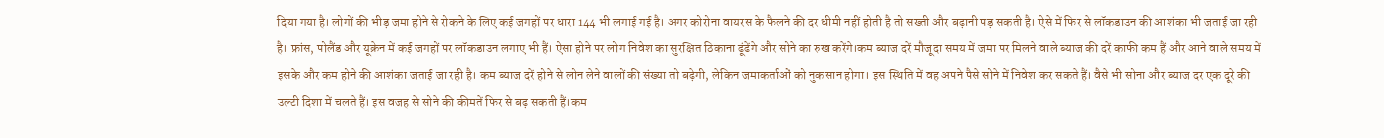दिया गया है। लोगों की भीड़ जमा होने से रोकने के लिए कई जगहों पर धारा 144 भी लगाई गई है। अगर कोरोना वायरस के फैलने की दर धीमी नहीं होती है तो सख्ती और बढ़ानी पड़ सकती है। ऐसे में फिर से लॉकडाउन की आशंका भी जताई जा रही है। फ्रांस, पोलैंड और यूक्रेन में कई जगहों पर लॉकडाउन लगाए भी हैं। ऐसा होने पर लोग निवेश का सुरक्षित ठिकाना ढूंढेंगे और सोने का रुख करेंगे।कम ब्याज दरें मौजूदा समय में जमा पर मिलने वाले ब्याज की दरें काफी कम हैं और आने वाले समय में इसके और कम होने की आशंका जताई जा रही है। कम ब्याज दरें होने से लोन लेने वालों की संख्या तो बढ़ेगी, लेकिन जमाकर्ताओं को नुकसान होगा। इस स्थिति में वह अपने पैसे सोने में निवेश कर सकते हैं। वैसे भी सोना और ब्याज दर एक दूरे की उल्टी दिशा में चलते हैं। इस वजह से सोने की कीमतें फिर से बढ़ सकती हैं।कम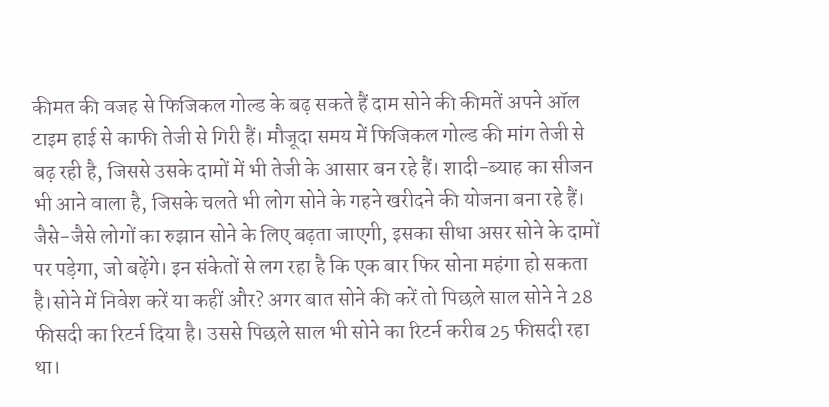कीमत की वजह से फिजिकल गोल्ड के बढ़ सकते हैं दाम सोने की कीमतें अपने ऑल टाइम हाई से काफी तेजी से गिरी हैं। मौजूदा समय में फिजिकल गोल्ड की मांग तेजी से बढ़ रही है, जिससे उसके दामों में भी तेजी के आसार बन रहे हैं। शादी-ब्याह का सीजन भी आने वाला है, जिसके चलते भी लोग सोने के गहने खरीदने की योजना बना रहे हैं। जैसे-जैसे लोगों का रुझान सोने के लिए बढ़ता जाएगी, इसका सीधा असर सोने के दामों पर पड़ेगा, जो बढ़ेंगे। इन संकेतों से लग रहा है कि एक बार फिर सोना महंगा हो सकता है।सोने में निवेश करें या कहीं और? अगर बात सोने की करें तो पिछले साल सोने ने 28 फीसदी का रिटर्न दिया है। उससे पिछले साल भी सोने का रिटर्न करीब 25 फीसदी रहा था।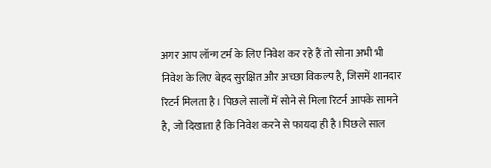अगर आप लॉन्ग टर्म के लिए निवेश कर रहे हैं तो सोना अभी भी निवेश के लिए बेहद सुरक्षित और अच्छा विकल्प है, जिसमें शानदार रिटर्न मिलता है। पिछले सालों में सोने से मिला रिटर्न आपके सामने है, जो दिखाता है कि निवेश करने से फायदा ही है।पिछले साल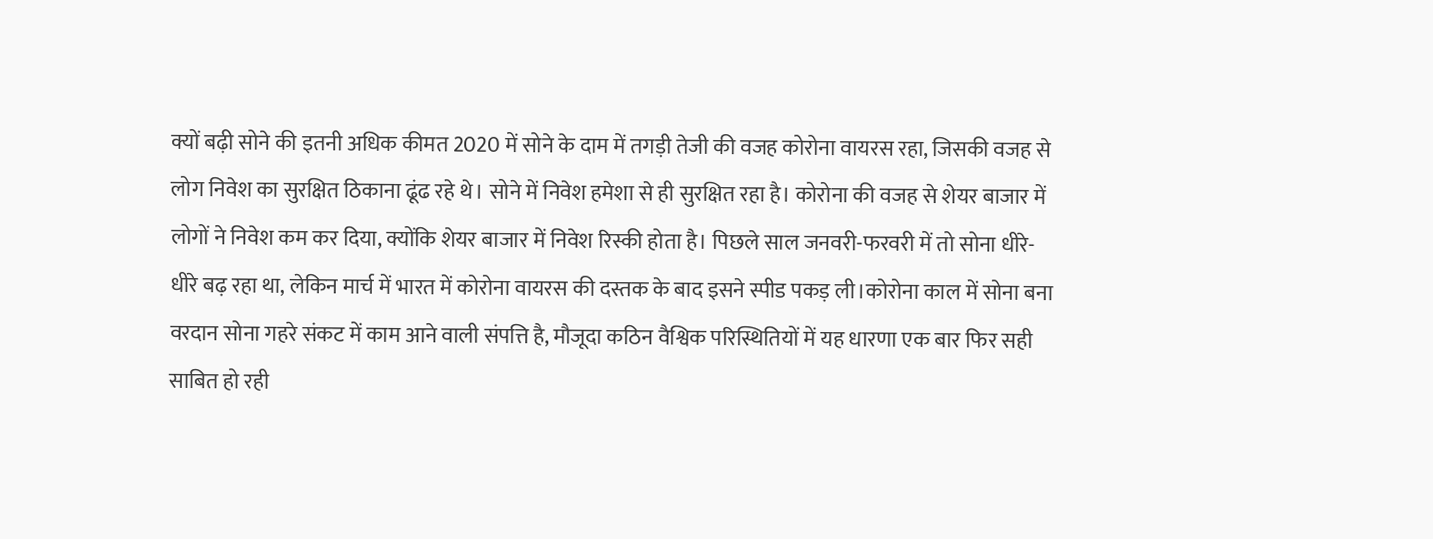क्यों बढ़ी सोने की इतनी अधिक कीमत 2020 में सोने के दाम में तगड़ी तेजी की वजह कोरोना वायरस रहा, जिसकी वजह से लोग निवेश का सुरक्षित ठिकाना ढूंढ रहे थे। सोने में निवेश हमेशा से ही सुरक्षित रहा है। कोरोना की वजह से शेयर बाजार में लोगों ने निवेश कम कर दिया, क्योंकि शेयर बाजार में निवेश रिस्की होता है। पिछले साल जनवरी-फरवरी में तो सोना धीरे-धीरे बढ़ रहा था, लेकिन मार्च में भारत में कोरोना वायरस की दस्तक के बाद इसने स्पीड पकड़ ली।कोरोना काल में सोना बना वरदान सोना गहरे संकट में काम आने वाली संपत्ति है, मौजूदा कठिन वैश्विक परिस्थितियों में यह धारणा एक बार फिर सही साबित हो रही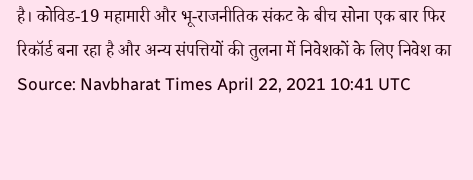है। कोविड-19 महामारी और भू-राजनीतिक संकट के बीच सोना एक बार फिर रिकॉर्ड बना रहा है और अन्य संपत्तियों की तुलना में निवेशकों के लिए निवेश का
Source: Navbharat Times April 22, 2021 10:41 UTC